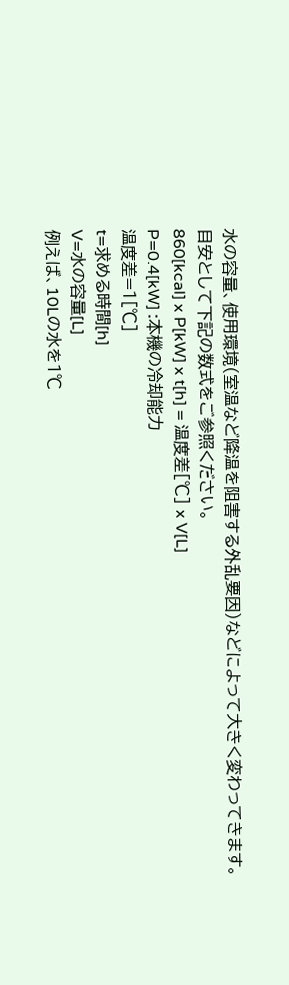水の容量、使用環境(室温など降温を阻害する外乱要因)などによって大きく変わってきます。
目安として下記の数式をご参照ください。
860[kcal] x P[kW] x t[h] = 温度差[℃] x V[L]
P=0.4[kW] :本機の冷却能力
温度差=1[℃]
t=求める時間[h]
V=水の容量[L]
例えば、10Lの水を1℃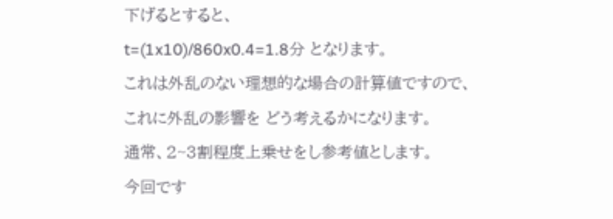下げるとすると、
t=(1x10)/860x0.4=1.8分 となります。
これは外乱のない理想的な場合の計算値ですので、これに外乱の影響を どう考えるかになります。
通常、2~3割程度上乗せをし参考値とします。
今回です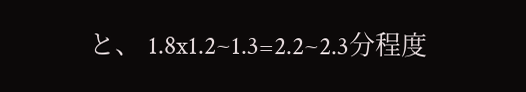と、 1.8x1.2~1.3=2.2~2.3分程度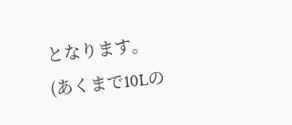となります。
(あくまで10Lの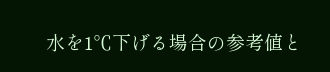水を1℃下げる場合の参考値と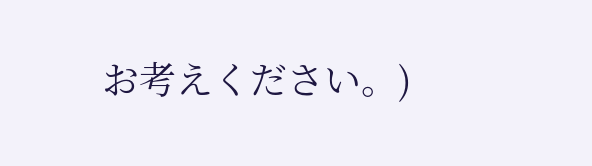お考えください。)